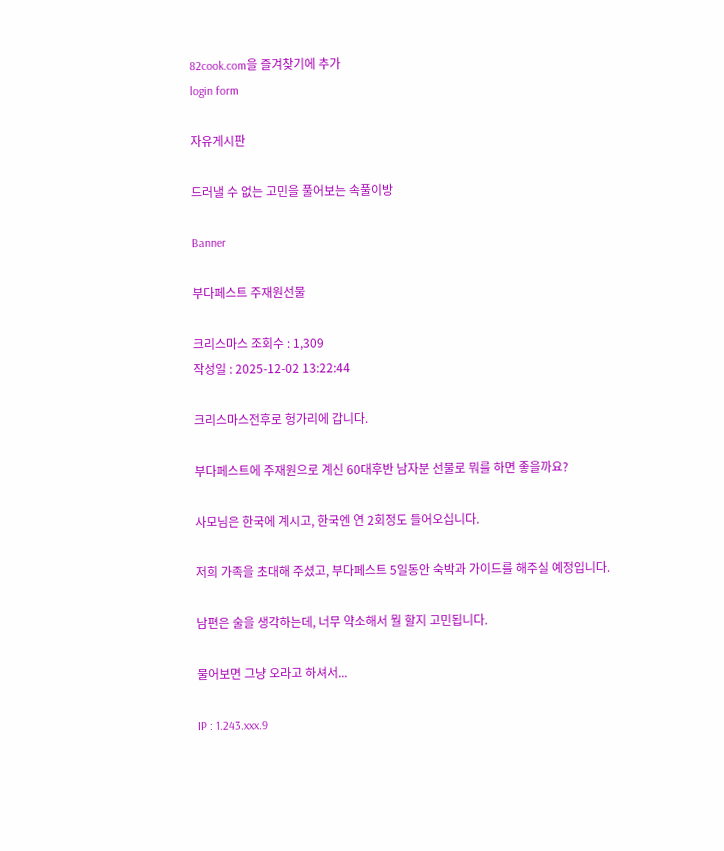82cook.com을 즐겨찾기에 추가
login form

자유게시판

드러낼 수 없는 고민을 풀어보는 속풀이방

Banner

부다페스트 주재원선물

크리스마스 조회수 : 1,309
작성일 : 2025-12-02 13:22:44

크리스마스전후로 헝가리에 갑니다.

부다페스트에 주재원으로 계신 60대후반 남자분 선물로 뭐를 하면 좋을까요?

사모님은 한국에 계시고, 한국엔 연 2회정도 들어오십니다.

저희 가족을 초대해 주셨고, 부다페스트 5일동안 숙박과 가이드를 해주실 예정입니다.

남편은 술을 생각하는데, 너무 약소해서 뭘 할지 고민됩니다.

물어보면 그냥 오라고 하셔서...

IP : 1.243.xxx.9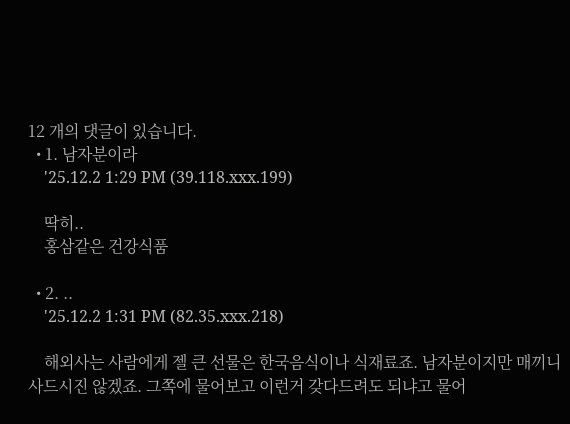12 개의 댓글이 있습니다.
  • 1. 남자분이라
    '25.12.2 1:29 PM (39.118.xxx.199)

    딱히..
    홍삼같은 건강식품

  • 2. ..
    '25.12.2 1:31 PM (82.35.xxx.218)

    해외사는 사람에게 젤 큰 선물은 한국음식이나 식재료죠. 남자분이지만 매끼니 사드시진 않겠죠. 그쪽에 물어보고 이런거 갖다드려도 되냐고 물어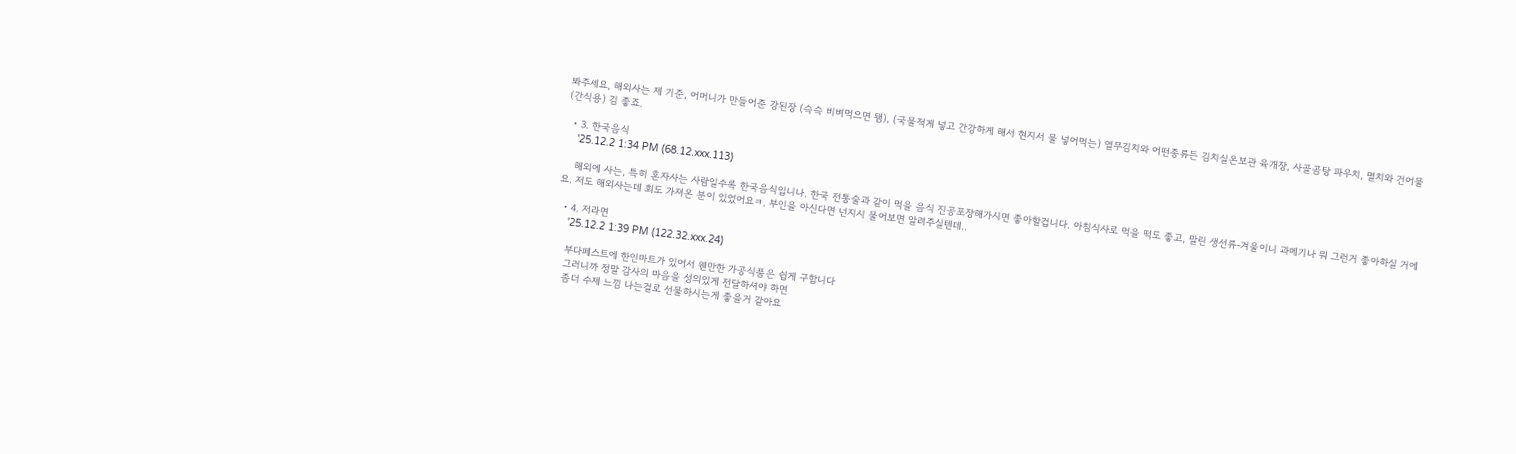봐주세요, 해외사는 제 기준, 어머니가 만들어준 강된장 (슥슥 비벼먹으면 됌), (국물적게 넣고 간강하게 해서 현지서 물 넣어먹는) 열무김치와 어떤종류든 김치실온보관 육개장, 사골곰탕 파우치, 멸치와 건어물 (간식용) 김 좋죠.

  • 3. 한국음식
    '25.12.2 1:34 PM (68.12.xxx.113)

    해외에 사는, 특히 혼자사는 사람일수록 한국음식입니나. 한국 전통술과 같이 먹을 음식 진공포장해가시면 좋아할겁니다. 아침식사로 먹을 떡도 좋고, 말린 생선류-겨울이니 과메기나 뭐 그런거 좋아하실 거에요. 저도 해외사는데 회도 가져온 분이 있었어요ㅋ. 부인을 아신다면 넌지시 물어보면 알려주실텐데..

  • 4. 저라면
    '25.12.2 1:39 PM (122.32.xxx.24)

    부다페스트에 한인마트가 있어서 웬만한 가공식품은 쉽게 구합니다
    그러니까 정말 감사의 마음을 성의있게 전달하셔야 하면
    좀더 수제 느낌 나는걸로 선물하시는게 좋을거 같아요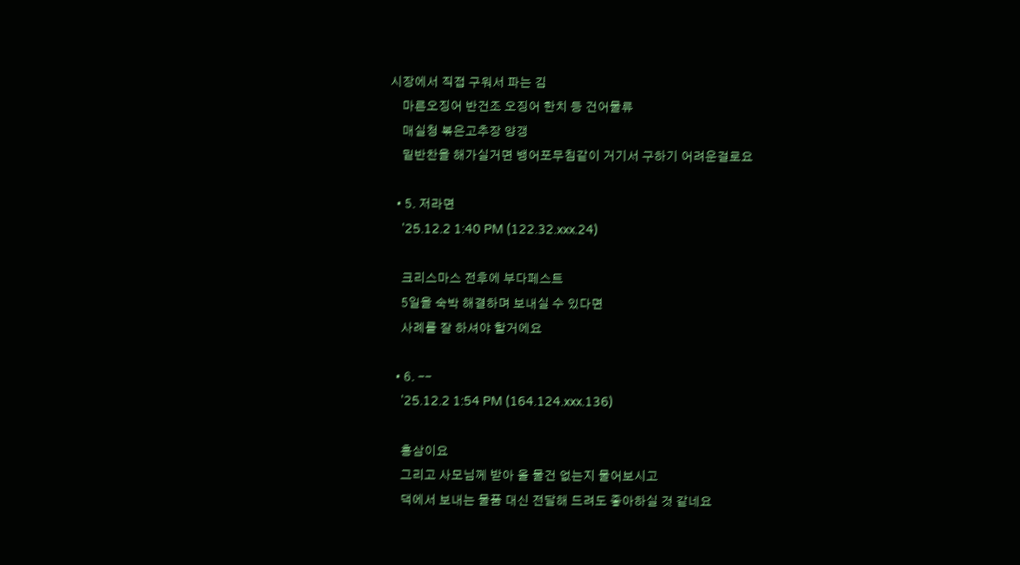시장에서 직접 구워서 파는 김
    마른오징어 반건조 오징어 한치 등 건어물류
    매실청 볶은고추장 양갱
    밑반찬을 해가실거면 뱅어포무침같이 거기서 구하기 어려운걸로요

  • 5. 저라면
    '25.12.2 1:40 PM (122.32.xxx.24)

    크리스마스 전후에 부다페스트
    5일을 숙박 해결하며 보내실 수 있다면
    사례를 잘 하셔야 할거에요

  • 6. --
    '25.12.2 1:54 PM (164.124.xxx.136)

    홍삼이요
    그리고 사모님께 받아 올 물건 없는지 물어보시고
    댁에서 보내는 물품 대신 전달해 드려도 좋아하실 것 같네요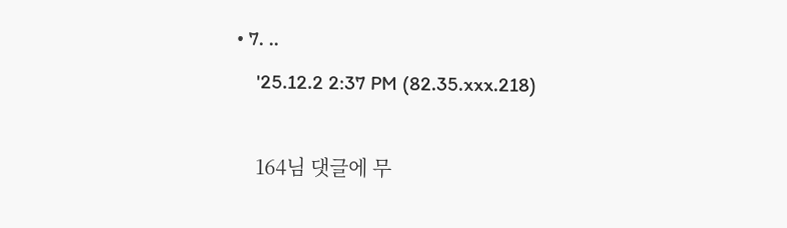• 7. ..
    '25.12.2 2:37 PM (82.35.xxx.218)

    164님 댓글에 무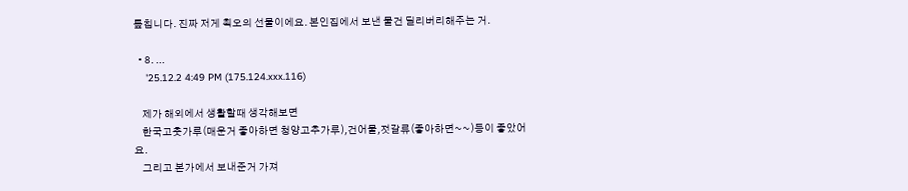릎칩니다. 진짜 저게 쵝오의 선물이에요. 본인집에서 보낸 물건 딜리버리해주는 거.

  • 8. ...
    '25.12.2 4:49 PM (175.124.xxx.116)

    제가 해외에서 생활할때 생각해보면
    한국고춧가루(매운거 좋아하면 청양고추가루),건어물,젓갈류(좋아하면~~)등이 좋았어요.
    그리고 본가에서 보내준거 가져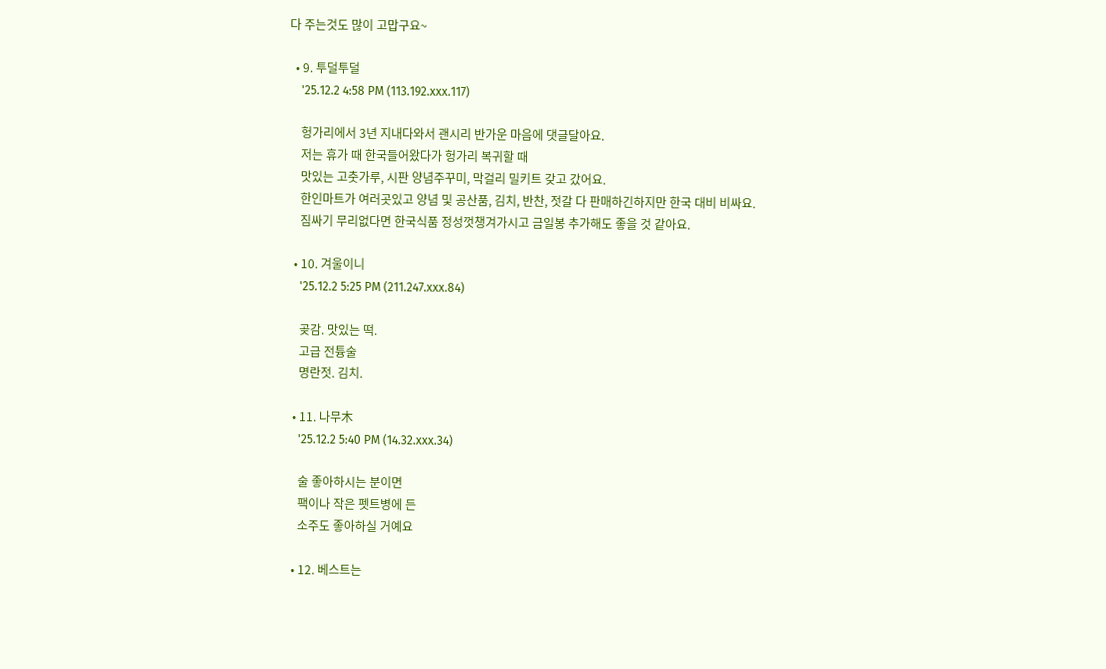다 주는것도 많이 고맙구요~

  • 9. 투덜투덜
    '25.12.2 4:58 PM (113.192.xxx.117)

    헝가리에서 3년 지내다와서 괜시리 반가운 마음에 댓글달아요.
    저는 휴가 때 한국들어왔다가 헝가리 복귀할 때
    맛있는 고춧가루, 시판 양념주꾸미, 막걸리 밀키트 갖고 갔어요.
    한인마트가 여러곳있고 양념 및 공산품, 김치, 반찬, 젓갈 다 판매하긴하지만 한국 대비 비싸요.
    짐싸기 무리없다면 한국식품 정성껏챙겨가시고 금일봉 추가해도 좋을 것 같아요.

  • 10. 겨울이니
    '25.12.2 5:25 PM (211.247.xxx.84)

    곶감. 맛있는 떡.
    고급 전튱술
    명란젓. 김치.

  • 11. 나무木
    '25.12.2 5:40 PM (14.32.xxx.34)

    술 좋아하시는 분이면
    팩이나 작은 펫트병에 든
    소주도 좋아하실 거예요

  • 12. 베스트는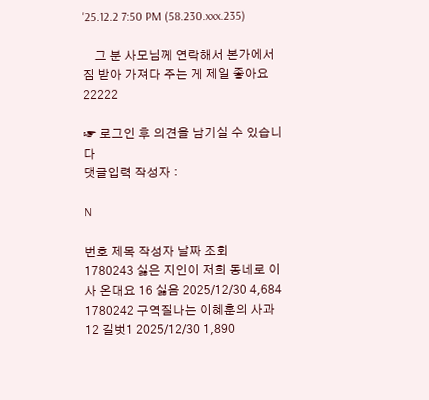'25.12.2 7:50 PM (58.230.xxx.235)

    그 분 사모님께 연락해서 본가에서 짐 받아 가져다 주는 게 제일 좋아요 22222

☞ 로그인 후 의견을 남기실 수 있습니다
댓글입력 작성자 :

N

번호 제목 작성자 날짜 조회
1780243 싫은 지인이 저희 동네로 이사 온대요 16 싫음 2025/12/30 4,684
1780242 구역질나는 이혜훈의 사과 12 길벗1 2025/12/30 1,890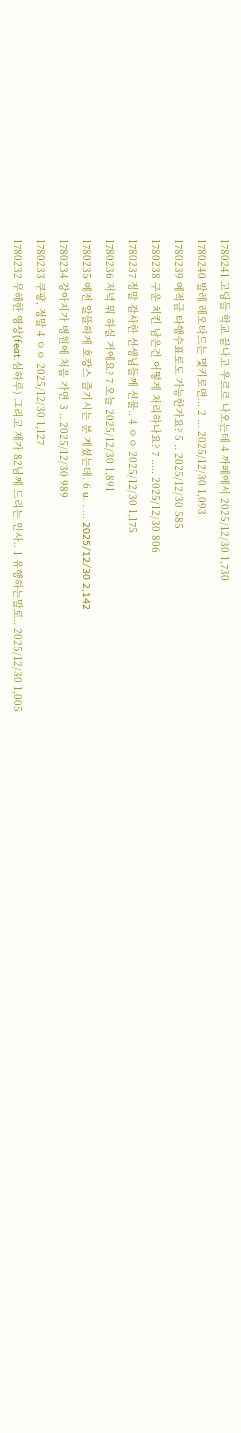1780241 고딩들 학교 끝나고 우르르 나오는데 4 까페에서 2025/12/30 1,730
1780240 발레 레오타드는 몇키로면... 2 ... 2025/12/30 1,093
1780239 예적금 타행수표로도 가능한가요? 5 .. 2025/12/30 585
1780238 구운 치킨 남은건 어떻게 처리하나요? 7 ..... 2025/12/30 806
1780237 정말 감사한 선생님들께 선물.. 4 ㅇㅇ 2025/12/30 1,175
1780236 저녁 뭐 하실 거에요? 7 오늘 2025/12/30 1,891
1780235 예전 알뜰하게 호캉스 즐기시는 분 계셨는데. 6 u. . ... 2025/12/30 2,142
1780234 강아지가 병원에 처음 가면 3 .. 2025/12/30 989
1780233 쿠팡, 정말 4 ㅇㅇ 2025/12/30 1,127
1780232 무해한 영상(feat.심하루) 그리고 제가 82님께 드리는 인사.. 1 유행하는말로.. 2025/12/30 1,005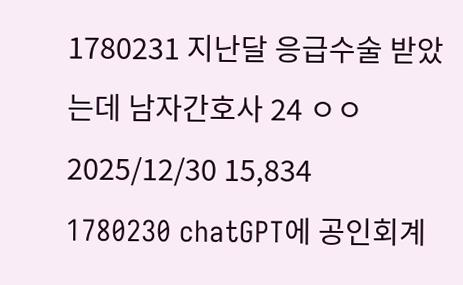1780231 지난달 응급수술 받았는데 남자간호사 24 ㅇㅇ 2025/12/30 15,834
1780230 chatGPT에 공인회계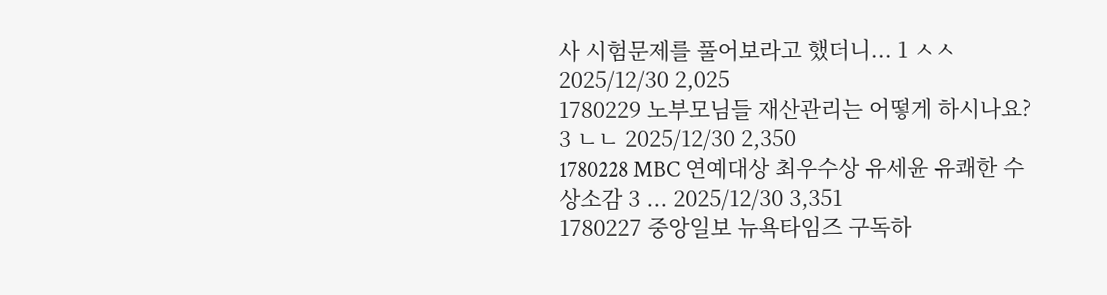사 시험문제를 풀어보라고 했더니... 1 ㅅㅅ 2025/12/30 2,025
1780229 노부모님들 재산관리는 어떻게 하시나요? 3 ㄴㄴ 2025/12/30 2,350
1780228 MBC 연예대상 최우수상 유세윤 유쾌한 수상소감 3 ... 2025/12/30 3,351
1780227 중앙일보 뉴욕타임즈 구독하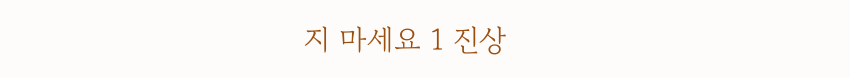지 마세요 1 진상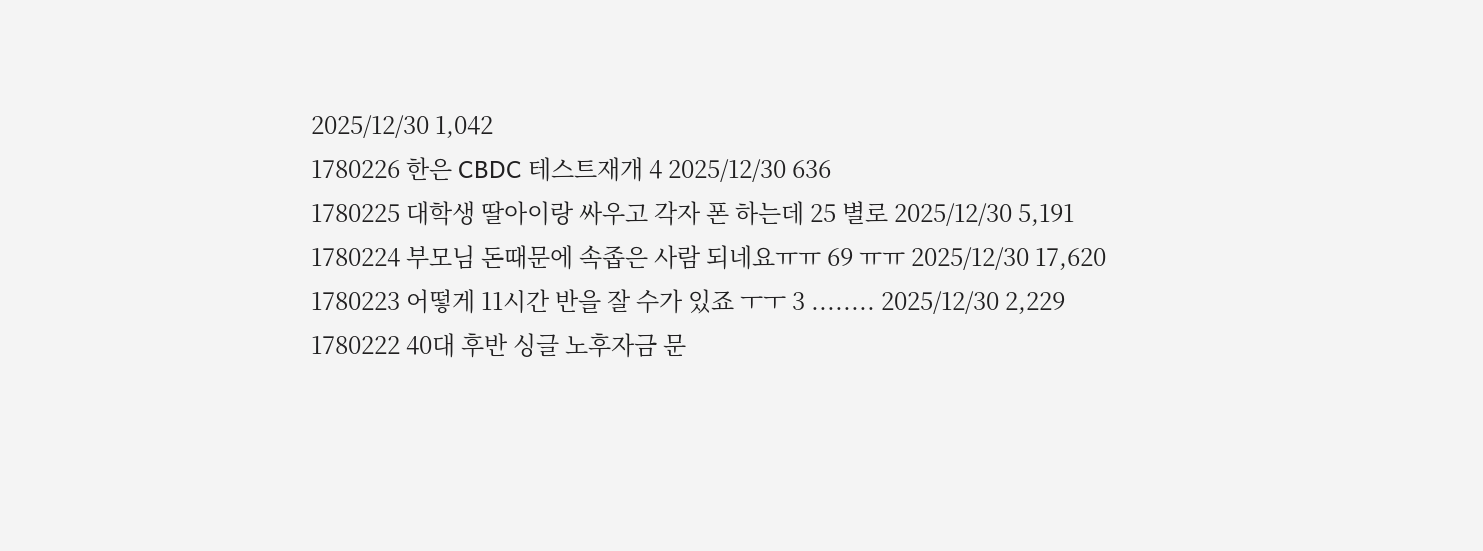2025/12/30 1,042
1780226 한은 CBDC 테스트재개 4 2025/12/30 636
1780225 대학생 딸아이랑 싸우고 각자 폰 하는데 25 별로 2025/12/30 5,191
1780224 부모님 돈때문에 속좁은 사람 되네요ㅠㅠ 69 ㅠㅠ 2025/12/30 17,620
1780223 어떻게 11시간 반을 잘 수가 있죠 ㅜㅜ 3 ........ 2025/12/30 2,229
1780222 40대 후반 싱글 노후자금 문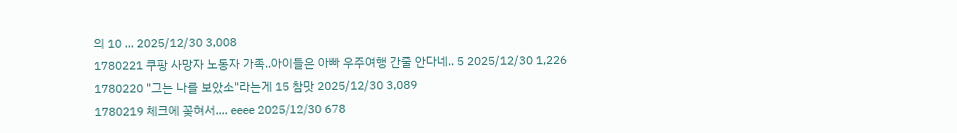의 10 ... 2025/12/30 3,008
1780221 쿠팡 사망자 노동자 가족..아이들은 아빠 우주여행 간줄 안다네.. 5 2025/12/30 1,226
1780220 "그는 나를 보았소"라는게 15 참맛 2025/12/30 3,089
1780219 체크에 꽂혀서.... eeee 2025/12/30 678